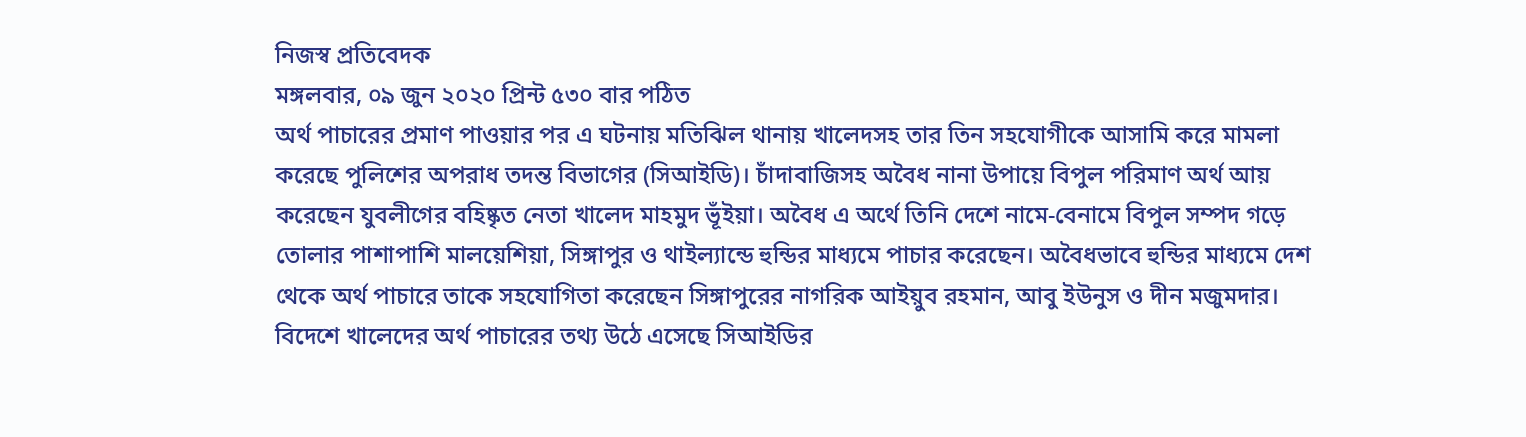নিজস্ব প্রতিবেদক
মঙ্গলবার, ০৯ জুন ২০২০ প্রিন্ট ৫৩০ বার পঠিত
অর্থ পাচারের প্রমাণ পাওয়ার পর এ ঘটনায় মতিঝিল থানায় খালেদসহ তার তিন সহযোগীকে আসামি করে মামলা করেছে পুলিশের অপরাধ তদন্ত বিভাগের (সিআইডি)। চাঁদাবাজিসহ অবৈধ নানা উপায়ে বিপুল পরিমাণ অর্থ আয় করেছেন যুবলীগের বহিষ্কৃত নেতা খালেদ মাহমুদ ভূঁইয়া। অবৈধ এ অর্থে তিনি দেশে নামে-বেনামে বিপুল সম্পদ গড়ে তোলার পাশাপাশি মালয়েশিয়া, সিঙ্গাপুর ও থাইল্যান্ডে হুন্ডির মাধ্যমে পাচার করেছেন। অবৈধভাবে হুন্ডির মাধ্যমে দেশ থেকে অর্থ পাচারে তাকে সহযোগিতা করেছেন সিঙ্গাপুরের নাগরিক আইয়ুব রহমান, আবু ইউনুস ও দীন মজুমদার।
বিদেশে খালেদের অর্থ পাচারের তথ্য উঠে এসেছে সিআইডির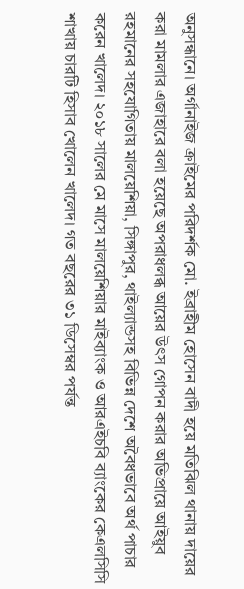অনুসন্ধানে। অর্গানাইজ ক্রাইমের পরিদর্শক মো. ইব্রাহীম হোসেন বাদী হয়ে মতিঝিল থানায় দায়ের করা মামলার এজাহারে বলা হয়েছে অপরাধলব্ধ আয়ের উৎস গোপন করার অভিপ্রায়ে আইয়ুব রহমানের সহযোগিতায় মালয়েশিয়া, সিঙ্গাপুর, থাইল্যান্ডসহ বিভিন্ন দেশে অবৈধভাবে অর্থ পাচার করেন খালেদ। ২০১৮ সালের মে মাসে মালয়েশিয়ার মাইব্যাংক ও আরএইচবি ব্যাংকের কেএলসিসি শাখায় চারটি হিসাব খোলেন খালেদ। গত বছরের ৩১ ডিসেম্বর পর্যন্ত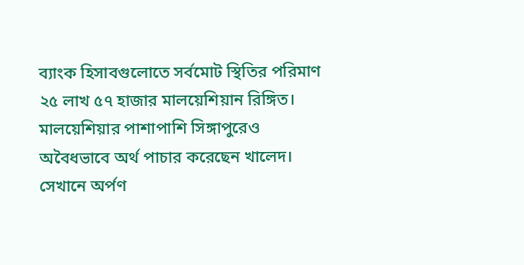ব্যাংক হিসাবগুলোতে সর্বমোট স্থিতির পরিমাণ ২৫ লাখ ৫৭ হাজার মালয়েশিয়ান রিঙ্গিত।
মালয়েশিয়ার পাশাপাশি সিঙ্গাপুরেও অবৈধভাবে অর্থ পাচার করেছেন খালেদ। সেখানে অর্পণ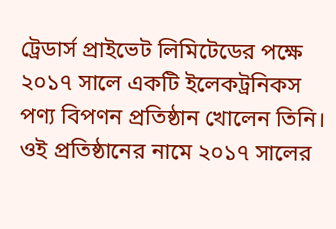ট্রেডার্স প্রাইভেট লিমিটেডের পক্ষে ২০১৭ সালে একটি ইলেকট্রনিকস পণ্য বিপণন প্রতিষ্ঠান খোলেন তিনি। ওই প্রতিষ্ঠানের নামে ২০১৭ সালের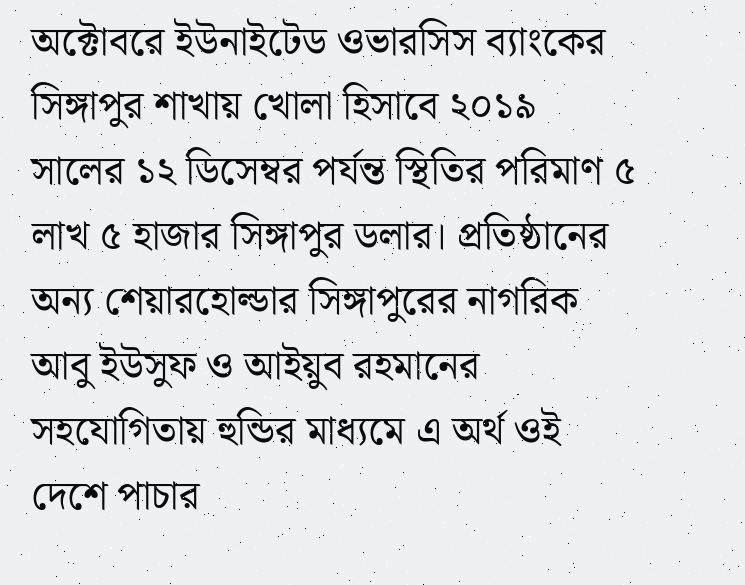অক্টোবরে ইউনাইটেড ওভারসিস ব্যাংকের সিঙ্গাপুর শাখায় খোলা হিসাবে ২০১৯ সালের ১২ ডিসেম্বর পর্যন্ত স্থিতির পরিমাণ ৫ লাখ ৫ হাজার সিঙ্গাপুর ডলার। প্রতিষ্ঠানের অন্য শেয়ারহোল্ডার সিঙ্গাপুরের নাগরিক আবু ইউসুফ ও আইয়ুব রহমানের সহযোগিতায় হুন্ডির মাধ্যমে এ অর্থ ওই দেশে পাচার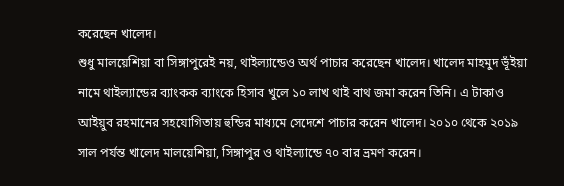করেছেন খালেদ।
শুধু মালয়েশিয়া বা সিঙ্গাপুরেই নয়, থাইল্যান্ডেও অর্থ পাচার করেছেন খালেদ। খালেদ মাহমুদ ভূঁইয়া নামে থাইল্যান্ডের ব্যাংকক ব্যাংকে হিসাব খুলে ১০ লাখ থাই বাথ জমা করেন তিনি। এ টাকাও আইয়ুব রহমানের সহযোগিতায় হুন্ডির মাধ্যমে সেদেশে পাচার করেন খালেদ। ২০১০ থেকে ২০১৯ সাল পর্যন্ত খালেদ মালয়েশিয়া, সিঙ্গাপুর ও থাইল্যান্ডে ৭০ বার ভ্রমণ করেন।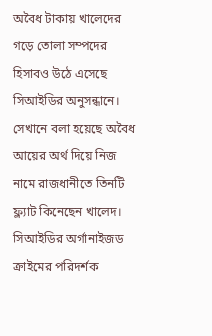অবৈধ টাকায় খালেদের গড়ে তোলা সম্পদের হিসাবও উঠে এসেছে সিআইডির অনুসন্ধানে। সেখানে বলা হয়েছে অবৈধ আয়ের অর্থ দিয়ে নিজ নামে রাজধানীতে তিনটি ফ্ল্যাট কিনেছেন খালেদ।
সিআইডির অর্গানাইজড ক্রাইমের পরিদর্শক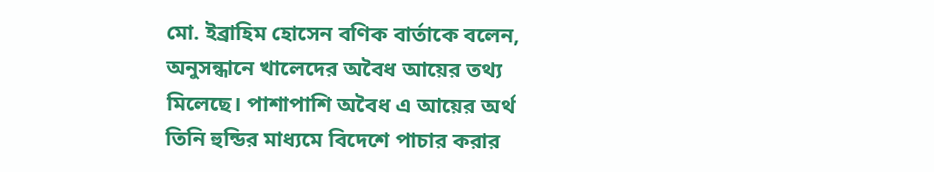মো. ইব্রাহিম হোসেন বণিক বার্তাকে বলেন, অনুসন্ধানে খালেদের অবৈধ আয়ের তথ্য মিলেছে। পাশাপাশি অবৈধ এ আয়ের অর্থ তিনি হুন্ডির মাধ্যমে বিদেশে পাচার করার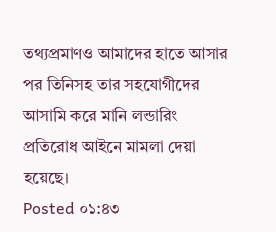তথ্যপ্রমাণও আমাদের হাতে আসার পর তিনিসহ তার সহযোগীদের আসামি করে মানি লন্ডারিং প্রতিরোধ আইনে মামলা দেয়া হয়েছে।
Posted ০১:৪৩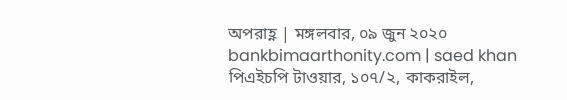অপরাহ্ণ | মঙ্গলবার, ০৯ জুন ২০২০
bankbimaarthonity.com | saed khan
পিএইচপি টাওয়ার, ১০৭/২, কাকরাইল,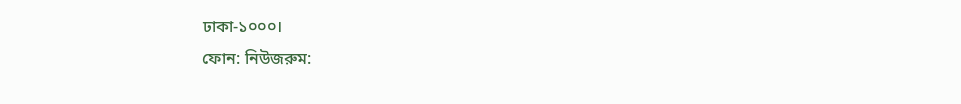ঢাকা-১০০০।
ফোন: নিউজরুম: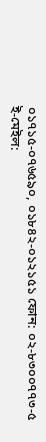০১৭১৫-০৭৬৫৯০, ০১৮৪২-০১২১৫১ ফোন: ০২-৮৩০০৭৭৩-৫
ই-মেইল: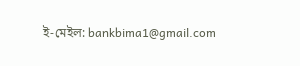ই-মেইল: bankbima1@gmail.com